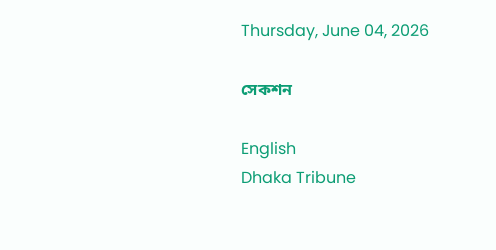Thursday, June 04, 2026

সেকশন

English
Dhaka Tribune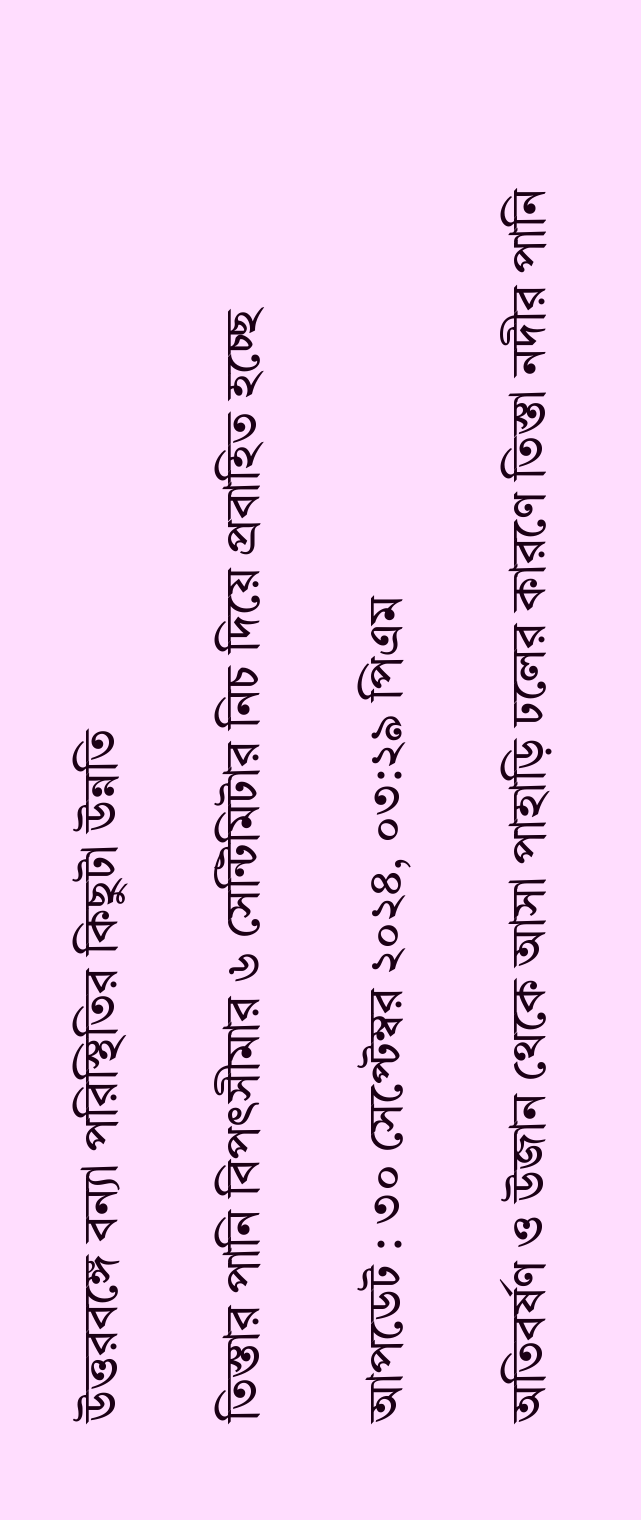উত্তরবঙ্গে বন্যা পরিস্থিতির কিছুটা উন্নতি

তিস্তার পানি বিপৎসীমার ৬ সেন্টিমিটার নিচ দিয়ে প্রবাহিত হচ্ছে

আপডেট : ৩০ সেপ্টেম্বর ২০২৪, ০৩:২৯ পিএম

অতিবর্ষণ ও উজান থেকে আসা পাহাড়ি ঢলের কারণে তিস্তা নদীর পানি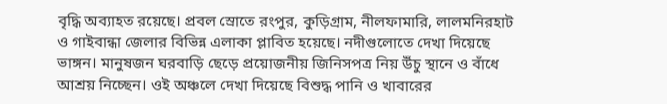বৃদ্ধি অব্যাহত রয়েছে। প্রবল স্রোতে রংপুর, কুড়িগ্রাম, নীলফামারি, লালমনিরহাট ও গাইবান্ধা জেলার বিভিন্ন এলাকা প্লাবিত হয়েছে। নদীগুলোতে দেখা দিয়েছে ভাঙ্গন। মানুষজন ঘরবাড়ি ছেড়ে প্রয়োজনীয় জিনিসপত্র নিয় উঁচু স্থানে ও বাঁধে আশ্রয় নিচ্ছেন। ওই অঞ্চলে দেখা দিয়েছে বিশুদ্ধ পানি ও খাবারের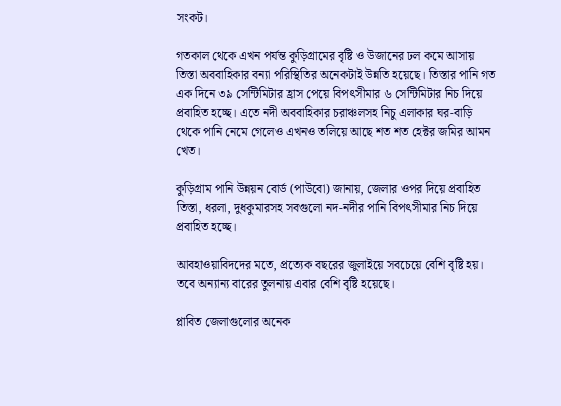সংকট।

গতকাল থেকে এখন পর্যন্ত কুড়িগ্রামের বৃষ্টি ও উজানের ঢল কমে আসায় তিস্তা অববাহিকার বন্যা পরিস্থিতির অনেকটাই উন্নতি হয়েছে। তিস্তার পানি গত এক দিনে ৩৯ সেন্টিমিটার হ্রাস পেয়ে বিপৎসীমার ৬ সেন্টিমিটার নিচ দিয়ে প্রবাহিত হচ্ছে। এতে নদী অববাহিকার চরাঞ্চলসহ নিচু এলাকার ঘর-বাড়ি থেকে পানি নেমে গেলেও এখনও তলিয়ে আছে শত শত হেক্টর জমির আমন খেত।

কুড়িগ্রাম পানি উন্নয়ন বোর্ড (পাউবো) জানায়, জেলার ওপর দিয়ে প্রবাহিত তিস্তা, ধরলা, দুধকুমারসহ সবগুলো নদ-নদীর পানি বিপৎসীমার নিচ দিয়ে প্রবাহিত হচ্ছে।

আবহাওয়াবিদদের মতে, প্রত্যেক বছরের জুলাইয়ে সবচেয়ে বেশি বৃষ্টি হয়। তবে অন্যান্য বারের তুলনায় এবার বেশি বৃষ্টি হয়েছে।

প্লাবিত জেলাগুলোর অনেক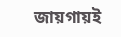জায়গায়ই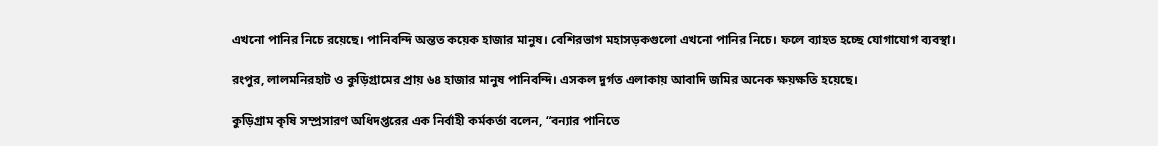এখনো পানির নিচে রয়েছে। পানিবন্দি অন্তত কয়েক হাজার মানুষ। বেশিরভাগ মহাসড়কগুলো এখনো পানির নিচে। ফলে ব্যাহত হচ্ছে যোগাযোগ ব্যবস্থা।

রংপুর, লালমনিরহাট ও কুড়িগ্রামের প্রায় ৬৪ হাজার মানুষ পানিবন্দি। এসকল দুর্গত এলাকায় আবাদি জমির অনেক ক্ষয়ক্ষতি হয়েছে।

কুড়িগ্রাম কৃষি সম্প্রসারণ অধিদপ্তরের এক নির্বাহী কর্মকর্তা বলেন, “বন্যার পানিতে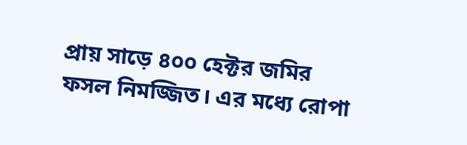প্রায় সাড়ে ৪০০ হেক্টর জমির ফসল নিমজ্জিত। এর মধ্যে রোপা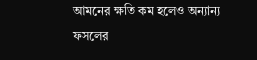আমনের ক্ষতি কম হলেও অন্যান্য ফসলের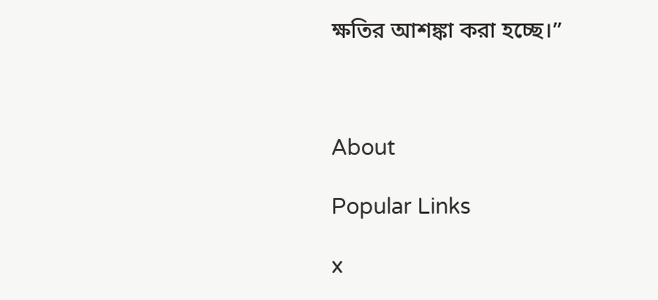ক্ষতির আশঙ্কা করা হচ্ছে।”



About

Popular Links

x